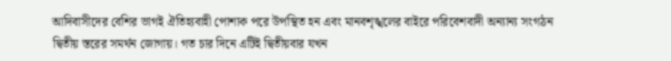আদিবাসীদের বেশির ভাগই ঐতিহ্যবাহী পোশাক পরে উপস্থিত হন এবং মানবশৃঙ্খলের বাইরে পরিবেশবাদী অন্যান্য সংগঠন দ্বিতীয় স্তরের সমর্থন জোগায়। গত চার দিনে এটিই দ্বিতীয়বার যখন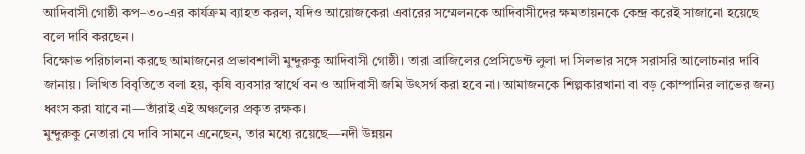আদিবাসী গোষ্ঠী কপ–৩০-এর কার্যক্রম ব্যাহত করল, যদিও আয়োজকেরা এবারের সম্মেলনকে আদিবাসীদের ক্ষমতায়নকে কেন্দ্র করেই সাজানো হয়েছে বলে দাবি করছেন।
বিক্ষোভ পরিচালনা করছে আমাজনের প্রভাবশালী মুন্দুরুকু আদিবাসী গোষ্ঠী। তারা ব্রাজিলের প্রেসিডেন্ট লুলা দা সিলভার সঙ্গে সরাসরি আলোচনার দাবি জানায়। লিখিত বিবৃতিতে বলা হয়, কৃষি ব্যবসার স্বার্থে বন ও আদিবাসী জমি উৎসর্গ করা হবে না। আমাজনকে শিল্পকারখানা বা বড় কোম্পানির লাভের জন্য ধ্বংস করা যাবে না—তাঁরাই এই অঞ্চলের প্রকৃত রক্ষক।
মুন্দুরুকু নেতারা যে দাবি সামনে এনেছেন, তার মধ্যে রয়েছে—নদী উন্নয়ন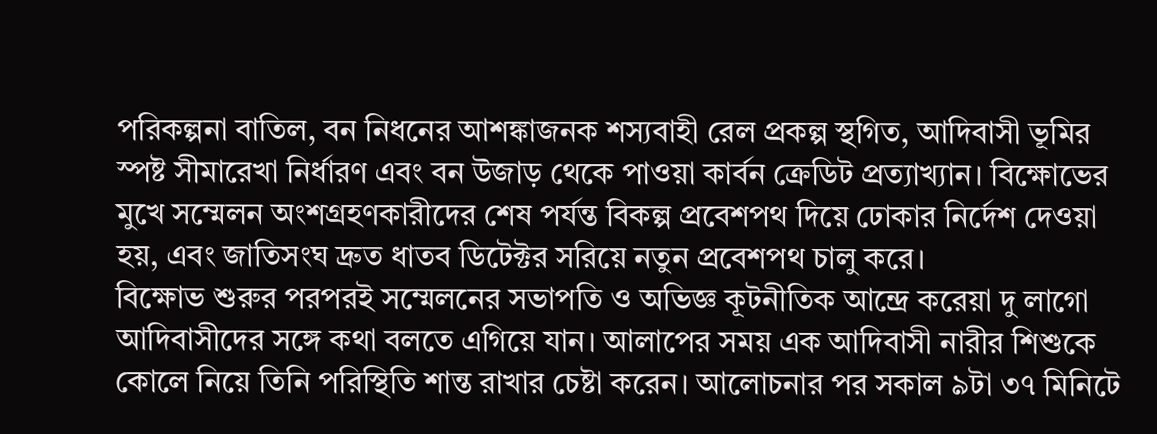পরিকল্পনা বাতিল, বন নিধনের আশঙ্কাজনক শস্যবাহী রেল প্রকল্প স্থগিত, আদিবাসী ভূমির স্পষ্ট সীমারেখা নির্ধারণ এবং বন উজাড় থেকে পাওয়া কার্বন ক্রেডিট প্রত্যাখ্যান। বিক্ষোভের মুখে সম্মেলন অংশগ্রহণকারীদের শেষ পর্যন্ত বিকল্প প্রবেশপথ দিয়ে ঢোকার নির্দেশ দেওয়া হয়, এবং জাতিসংঘ দ্রুত ধাতব ডিটেক্টর সরিয়ে নতুন প্রবেশপথ চালু করে।
বিক্ষোভ শুরুর পরপরই সম্মেলনের সভাপতি ও অভিজ্ঞ কূটনীতিক আন্দ্রে করেয়া দু লাগো আদিবাসীদের সঙ্গে কথা বলতে এগিয়ে যান। আলাপের সময় এক আদিবাসী নারীর শিশুকে কোলে নিয়ে তিনি পরিস্থিতি শান্ত রাখার চেষ্টা করেন। আলোচনার পর সকাল ৯টা ৩৭ মিনিটে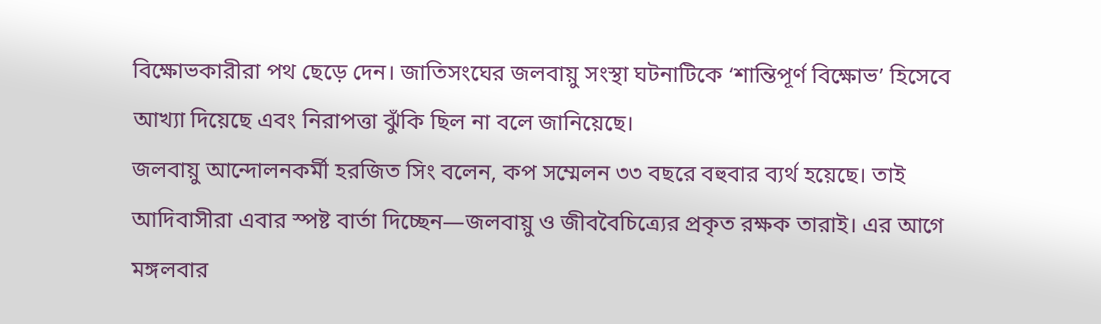বিক্ষোভকারীরা পথ ছেড়ে দেন। জাতিসংঘের জলবায়ু সংস্থা ঘটনাটিকে ‘শান্তিপূর্ণ বিক্ষোভ’ হিসেবে আখ্যা দিয়েছে এবং নিরাপত্তা ঝুঁকি ছিল না বলে জানিয়েছে।
জলবায়ু আন্দোলনকর্মী হরজিত সিং বলেন, কপ সম্মেলন ৩৩ বছরে বহুবার ব্যর্থ হয়েছে। তাই আদিবাসীরা এবার স্পষ্ট বার্তা দিচ্ছেন—জলবায়ু ও জীববৈচিত্র্যের প্রকৃত রক্ষক তারাই। এর আগে মঙ্গলবার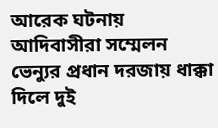আরেক ঘটনায় আদিবাসীরা সম্মেলন ভেন্যুর প্রধান দরজায় ধাক্কা দিলে দুই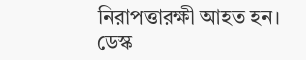নিরাপত্তারক্ষী আহত হন।
ডেস্ক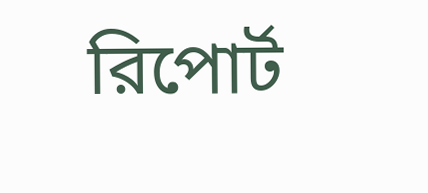রিপোর্ট